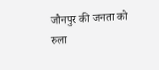जौनपुर की जनता को रुला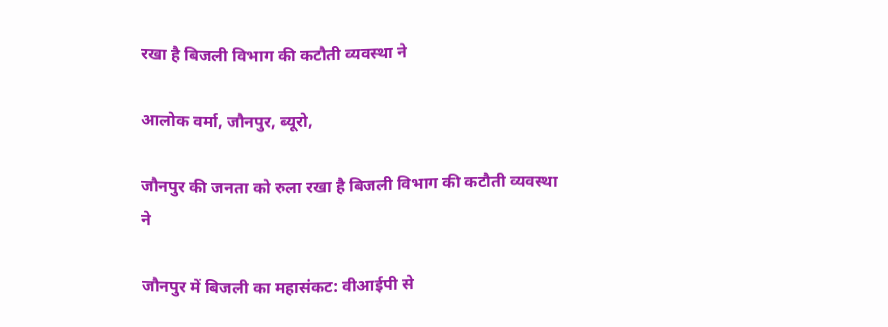रखा है बिजली विभाग की कटौती व्यवस्था ने

आलोक वर्मा, जौनपुर, ब्यूरो,

जौनपुर की जनता को रुला रखा है बिजली विभाग की कटौती व्यवस्था ने

जौनपुर में बिजली का महासंकट: वीआईपी से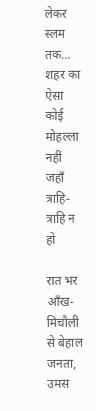लेकर स्लम तक… शहर का ऐसा कोई मोहल्ला नहीं जहाँ त्राहि-त्राहि न हो

रात भर आँख-मिचौली से बेहाल जनता, उमस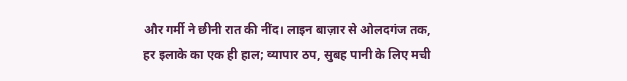और गर्मी ने छीनी रात की नींद। लाइन बाज़ार से ओलदगंज तक, हर इलाके का एक ही हाल; व्यापार ठप, सुबह पानी के लिए मची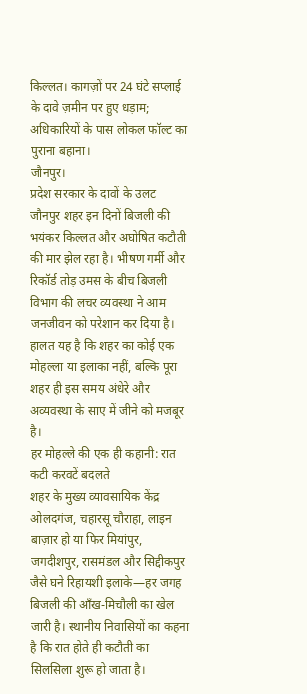किल्लत। कागज़ों पर 24 घंटे सप्लाई के दावे ज़मीन पर हुए धड़ाम; अधिकारियों के पास लोकल फॉल्ट का पुराना बहाना।
जौनपुर।
प्रदेश सरकार के दावों के उलट जौनपुर शहर इन दिनों बिजली की भयंकर किल्लत और अघोषित कटौती की मार झेल रहा है। भीषण गर्मी और रिकॉर्ड तोड़ उमस के बीच बिजली विभाग की लचर व्यवस्था ने आम जनजीवन को परेशान कर दिया है। हालत यह है कि शहर का कोई एक मोहल्ला या इलाका नहीं, बल्कि पूरा शहर ही इस समय अंधेरे और अव्यवस्था के साए में जीने को मजबूर है।
हर मोहल्ले की एक ही कहानी: रात कटी करवटें बदलते
शहर के मुख्य व्यावसायिक केंद्र ओलदगंज, चहारसू चौराहा, लाइन बाज़ार हो या फिर मियांपुर, जगदीशपुर, रासमंडल और सिद्दीकपुर जैसे घने रिहायशी इलाके—हर जगह बिजली की आँख-मिचौली का खेल जारी है। स्थानीय निवासियों का कहना है कि रात होते ही कटौती का सिलसिला शुरू हो जाता है।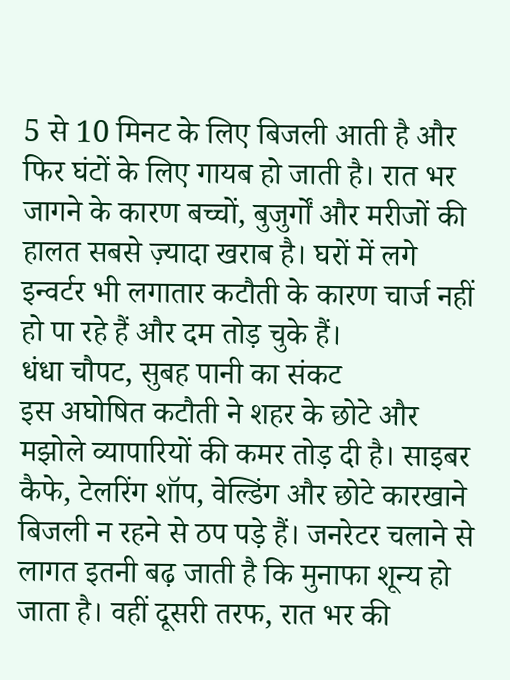5 से 10 मिनट के लिए बिजली आती है और फिर घंटों के लिए गायब हो जाती है। रात भर जागने के कारण बच्चों, बुजुर्गों और मरीजों की हालत सबसे ज़्यादा खराब है। घरों में लगे इन्वर्टर भी लगातार कटौती के कारण चार्ज नहीं हो पा रहे हैं और दम तोड़ चुके हैं।
धंधा चौपट, सुबह पानी का संकट
इस अघोषित कटौती ने शहर के छोटे और मझोले व्यापारियों की कमर तोड़ दी है। साइबर कैफे, टेलरिंग शॉप, वेल्डिंग और छोटे कारखाने बिजली न रहने से ठप पड़े हैं। जनरेटर चलाने से लागत इतनी बढ़ जाती है कि मुनाफा शून्य हो जाता है। वहीं दूसरी तरफ, रात भर की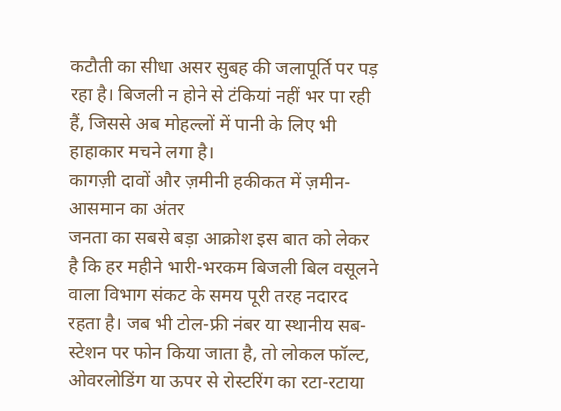कटौती का सीधा असर सुबह की जलापूर्ति पर पड़ रहा है। बिजली न होने से टंकियां नहीं भर पा रही हैं, जिससे अब मोहल्लों में पानी के लिए भी हाहाकार मचने लगा है।
कागज़ी दावों और ज़मीनी हकीकत में ज़मीन-आसमान का अंतर
जनता का सबसे बड़ा आक्रोश इस बात को लेकर है कि हर महीने भारी-भरकम बिजली बिल वसूलने वाला विभाग संकट के समय पूरी तरह नदारद रहता है। जब भी टोल-फ्री नंबर या स्थानीय सब-स्टेशन पर फोन किया जाता है, तो लोकल फॉल्ट, ओवरलोडिंग या ऊपर से रोस्टरिंग का रटा-रटाया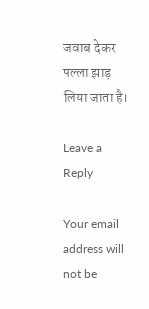जवाब देकर पल्ला झाड़ लिया जाता है।

Leave a Reply

Your email address will not be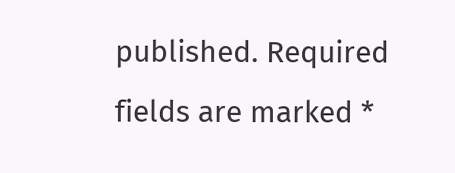published. Required fields are marked *